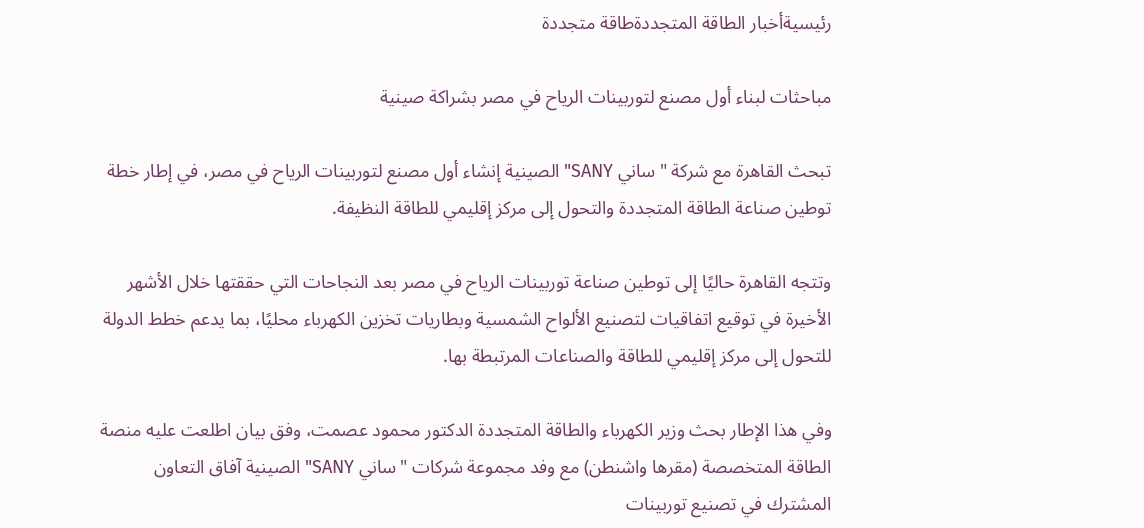رئيسيةأخبار الطاقة المتجددةطاقة متجددة

مباحثات لبناء أول مصنع لتوربينات الرياح في مصر بشراكة صينية

تبحث القاهرة مع شركة "ساني SANY" الصينية إنشاء أول مصنع لتوربينات الرياح في مصر، في إطار خطة توطين صناعة الطاقة المتجددة والتحول إلى مركز إقليمي للطاقة النظيفة.

وتتجه القاهرة حاليًا إلى توطين صناعة توربينات الرياح في مصر بعد النجاحات التي حققتها خلال الأشهر الأخيرة في توقيع اتفاقيات لتصنيع الألواح الشمسية وبطاريات تخزين الكهرباء محليًا، بما يدعم خطط الدولة للتحول إلى مركز إقليمي للطاقة والصناعات المرتبطة بها.

وفي هذا الإطار بحث وزير الكهرباء والطاقة المتجددة الدكتور محمود عصمت، وفق بيان اطلعت عليه منصة الطاقة المتخصصة (مقرها واشنطن) مع وفد مجموعة شركات "ساني SANY" الصينية آفاق التعاون المشترك في تصنيع توربينات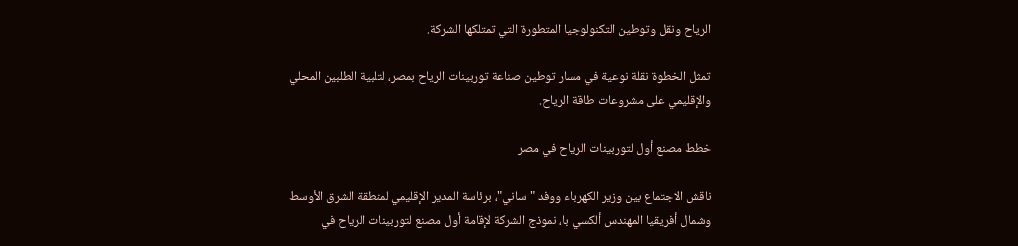الرياح ونقل وتوطين التكنولوجيا المتطورة التي تمتلكها الشركة.

تمثل الخطوة نقلة نوعية في مسار توطين صناعة توربينات الرياح بمصر، لتلبية الطلبين المحلي والإقليمي على مشروعات طاقة الرياح.

خطط مصنع أول لتوربينات الرياح في مصر

ناقش الاجتماع بين وزير الكهرباء ووفد "ساني"، برئاسة المدير الإقليمي لمنطقة الشرق الأوسط وشمال أفريقيا المهندس ألكسي با، نموذج الشركة لإقامة أول مصنع لتوربينات الرياح في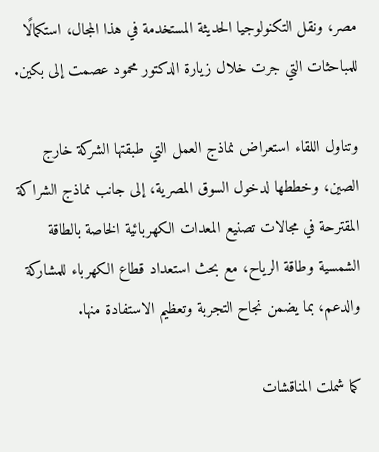مصر، ونقل التكنولوجيا الحديثة المستخدمة في هذا المجال، استكمالًا للمباحثات التي جرت خلال زيارة الدكتور محمود عصمت إلى بكين.

وتناول اللقاء استعراض نماذج العمل التي طبقتها الشركة خارج الصين، وخططها لدخول السوق المصرية، إلى جانب نماذج الشراكة المقترحة في مجالات تصنيع المعدات الكهربائية الخاصة بالطاقة الشمسية وطاقة الرياح، مع بحث استعداد قطاع الكهرباء للمشاركة والدعم، بما يضمن نجاح التجربة وتعظيم الاستفادة منها.

كما شملت المناقشات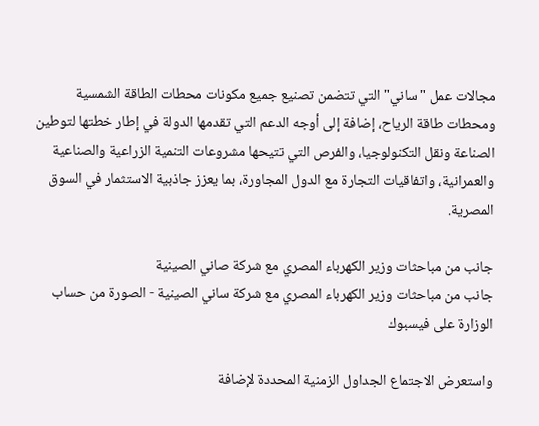مجالات عمل "ساني" التي تتضمن تصنيع جميع مكونات محطات الطاقة الشمسية ومحطات طاقة الرياح، إضافة إلى أوجه الدعم التي تقدمها الدولة في إطار خطتها لتوطين الصناعة ونقل التكنولوجيا، والفرص التي تتيحها مشروعات التنمية الزراعية والصناعية والعمرانية، واتفاقيات التجارة مع الدول المجاورة، بما يعزز جاذبية الاستثمار في السوق المصرية.

جانب من مباحثات وزير الكهرباء المصري مع شركة صاني الصينية
جانب من مباحثات وزير الكهرباء المصري مع شركة ساني الصينية - الصورة من حساب الوزارة على فيسبوك

واستعرض الاجتماع الجداول الزمنية المحددة لإضافة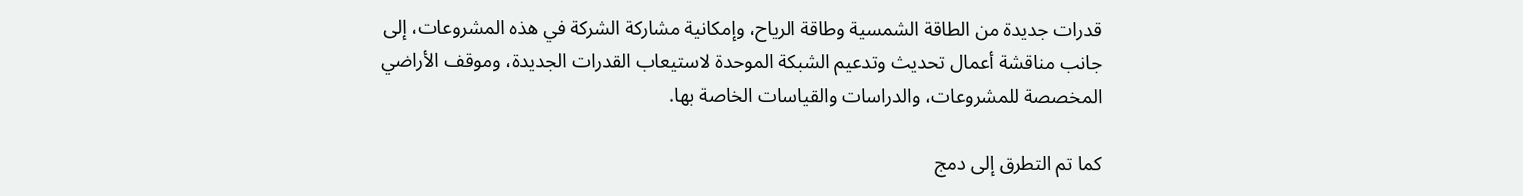قدرات جديدة من الطاقة الشمسية وطاقة الرياح، وإمكانية مشاركة الشركة في هذه المشروعات، إلى جانب مناقشة أعمال تحديث وتدعيم الشبكة الموحدة لاستيعاب القدرات الجديدة، وموقف الأراضي المخصصة للمشروعات، والدراسات والقياسات الخاصة بها.

كما تم التطرق إلى دمج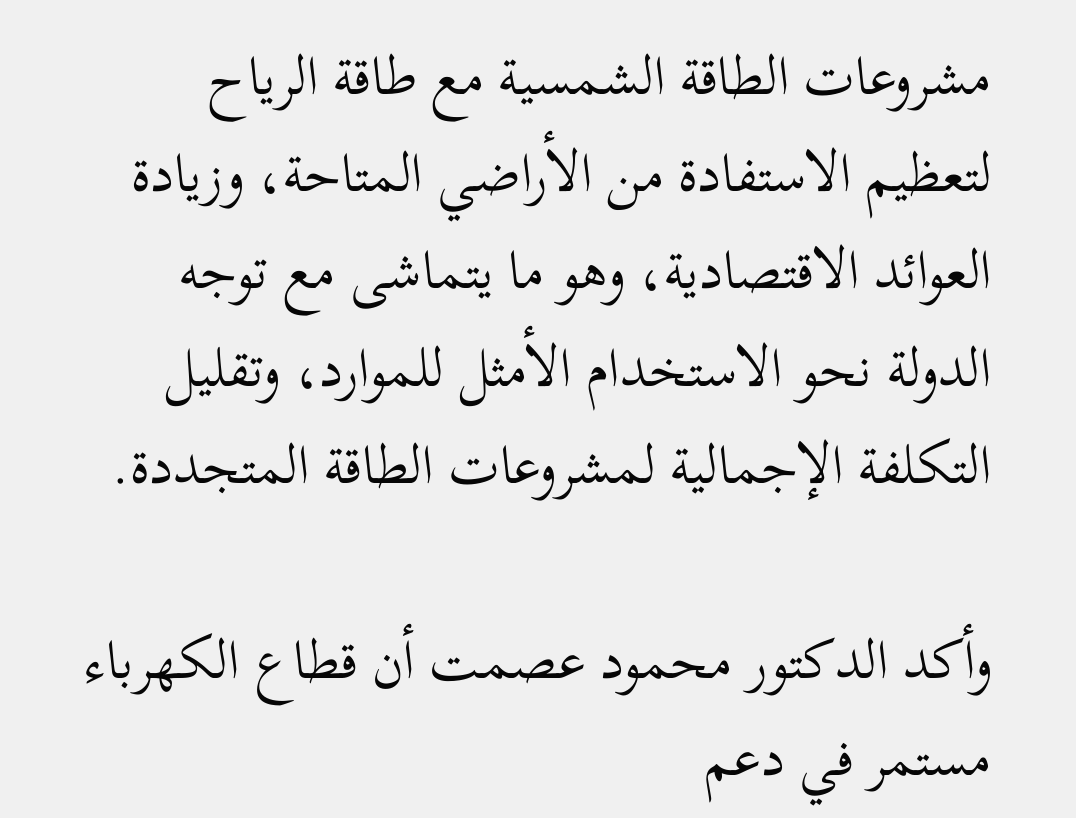مشروعات الطاقة الشمسية مع طاقة الرياح لتعظيم الاستفادة من الأراضي المتاحة، وزيادة العوائد الاقتصادية، وهو ما يتماشى مع توجه الدولة نحو الاستخدام الأمثل للموارد، وتقليل التكلفة الإجمالية لمشروعات الطاقة المتجددة.

وأكد الدكتور محمود عصمت أن قطاع الكهرباء مستمر في دعم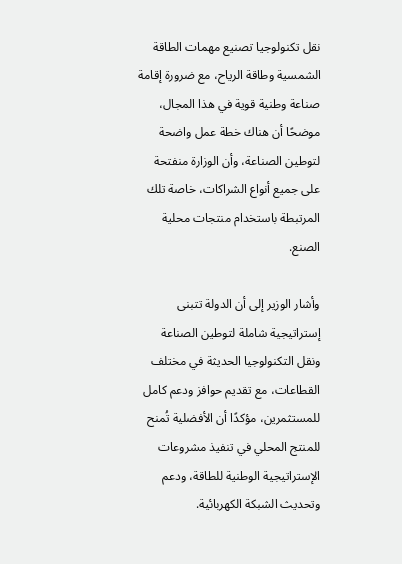نقل تكنولوجيا تصنيع مهمات الطاقة الشمسية وطاقة الرياح، مع ضرورة إقامة صناعة وطنية قوية في هذا المجال، موضحًا أن هناك خطة عمل واضحة لتوطين الصناعة، وأن الوزارة منفتحة على جميع أنواع الشراكات، خاصة تلك المرتبطة باستخدام منتجات محلية الصنع.

وأشار الوزير إلى أن الدولة تتبنى إستراتيجية شاملة لتوطين الصناعة ونقل التكنولوجيا الحديثة في مختلف القطاعات، مع تقديم حوافز ودعم كامل للمستثمرين، مؤكدًا أن الأفضلية تُمنح للمنتج المحلي في تنفيذ مشروعات الإستراتيجية الوطنية للطاقة، ودعم وتحديث الشبكة الكهربائية.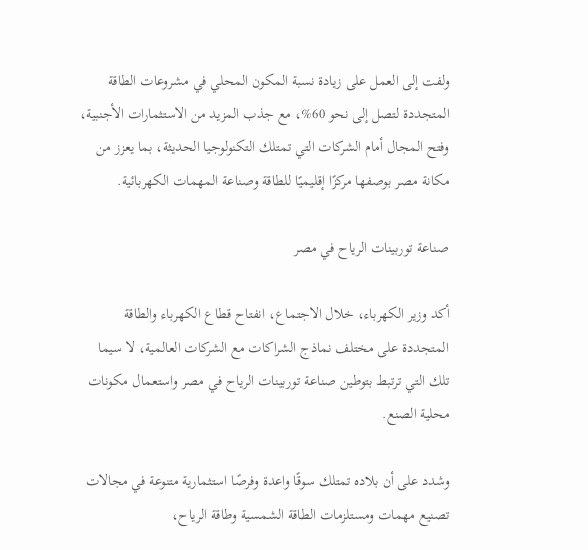ولفت إلى العمل على زيادة نسبة المكون المحلي في مشروعات الطاقة المتجددة لتصل إلى نحو 60%، مع جذب المزيد من الاستثمارات الأجنبية، وفتح المجال أمام الشركات التي تمتلك التكنولوجيا الحديثة، بما يعزز من مكانة مصر بوصفها مركزًا إقليميًا للطاقة وصناعة المهمات الكهربائية.

صناعة توربينات الرياح في مصر

أكد وزير الكهرباء، خلال الاجتماع، انفتاح قطاع الكهرباء والطاقة المتجددة على مختلف نماذج الشراكات مع الشركات العالمية، لا سيما تلك التي ترتبط بتوطين صناعة توربينات الرياح في مصر واستعمال مكونات محلية الصنع.

وشدد على أن بلاده تمتلك سوقًا واعدة وفرصًا استثمارية متنوعة في مجالات تصنيع مهمات ومستلزمات الطاقة الشمسية وطاقة الرياح،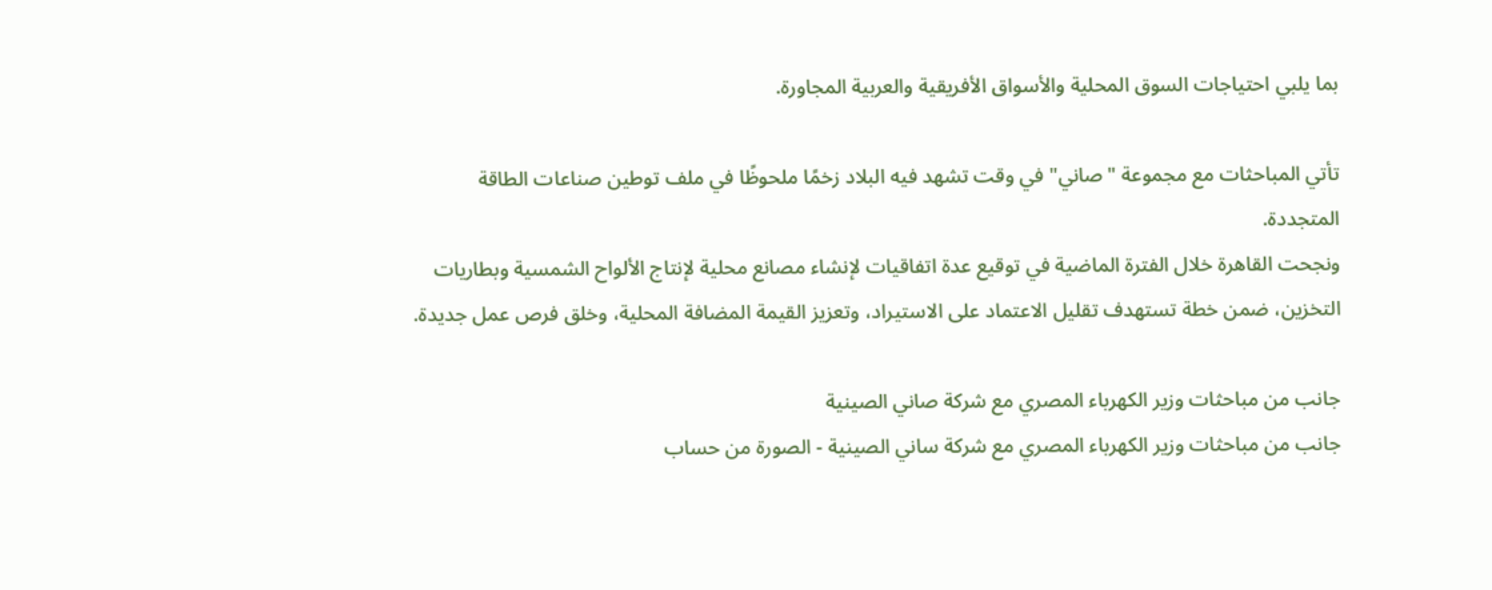بما يلبي احتياجات السوق المحلية والأسواق الأفريقية والعربية المجاورة.

تأتي المباحثات مع مجموعة "صاني" في وقت تشهد فيه البلاد زخمًا ملحوظًا في ملف توطين صناعات الطاقة المتجددة.
ونجحت القاهرة خلال الفترة الماضية في توقيع عدة اتفاقيات لإنشاء مصانع محلية لإنتاج الألواح الشمسية وبطاريات التخزين، ضمن خطة تستهدف تقليل الاعتماد على الاستيراد، وتعزيز القيمة المضافة المحلية، وخلق فرص عمل جديدة.

جانب من مباحثات وزير الكهرباء المصري مع شركة صاني الصينية
جانب من مباحثات وزير الكهرباء المصري مع شركة ساني الصينية - الصورة من حساب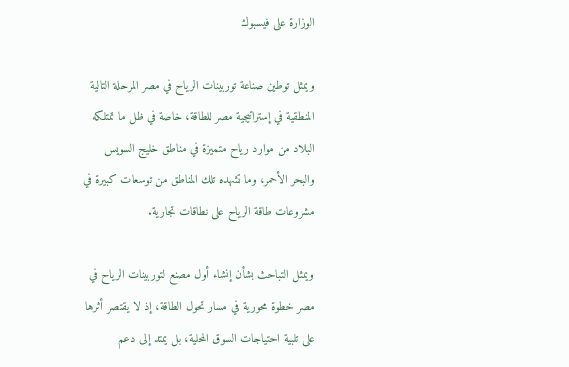الوزارة على فيسبوك

ويمثل توطين صناعة توربينات الرياح في مصر المرحلة التالية المنطقية في إستراتيجية مصر للطاقة، خاصة في ظل ما تمتلكه البلاد من موارد رياح متميزة في مناطق خليج السويس والبحر الأحمر، وما تشهده تلك المناطق من توسعات كبيرة في مشروعات طاقة الرياح على نطاقات تجارية.

ويمثل التباحث بشأن إنشاء أول مصنع لتوربينات الرياح في مصر خطوة محورية في مسار تحول الطاقة، إذ لا يقتصر أثرها على تلبية احتياجات السوق المحلية، بل يمتد إلى دعم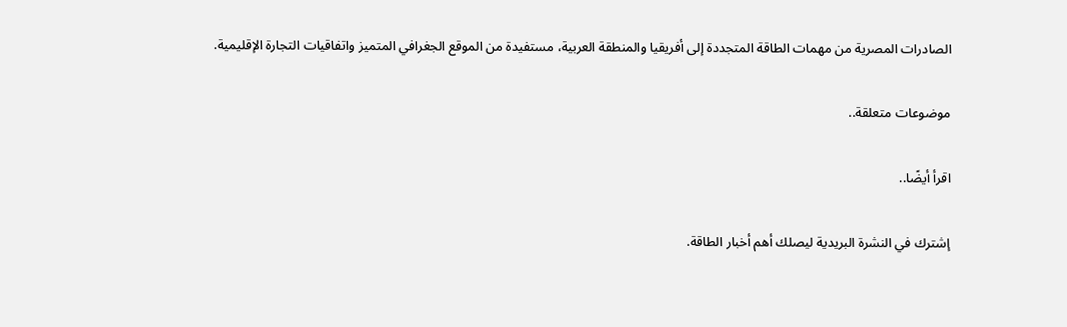الصادرات المصرية من مهمات الطاقة المتجددة إلى أفريقيا والمنطقة العربية، مستفيدة من الموقع الجغرافي المتميز واتفاقيات التجارة الإقليمية.

موضوعات متعلقة..

اقرأ أيضًا..

إشترك في النشرة البريدية ليصلك أهم أخبار الطاقة.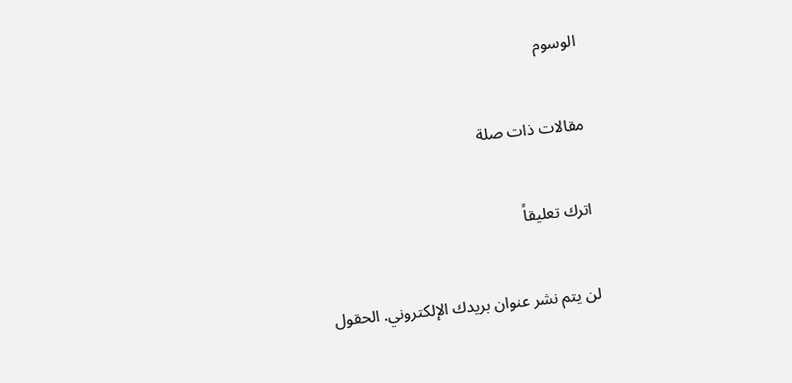الوسوم

مقالات ذات صلة

اترك تعليقاً

لن يتم نشر عنوان بريدك الإلكتروني. الحقول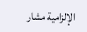الإلزامية مشار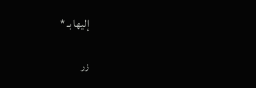إليها بـ *

زر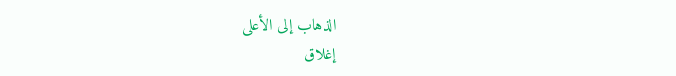الذهاب إلى الأعلى
إغلاق